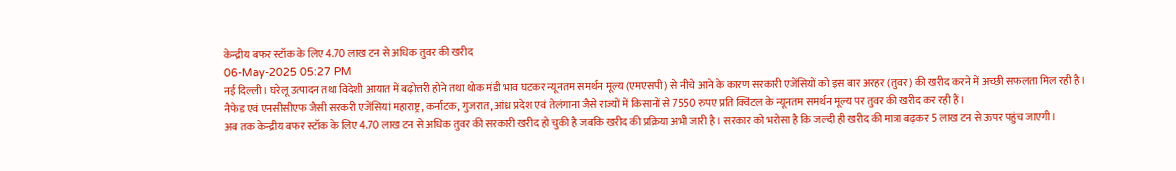केन्द्रीय बफर स्टॉक के लिए 4.70 लाख टन से अधिक तुवर की खरीद
06-May-2025 05:27 PM
नई दिल्ली। घरेलू उत्पादन तथा विदेशी आयात में बढ़ोत्तरी होने तथा थोक मंडी भाव घटकर न्यूनतम समर्थन मूल्य (एमएसपी) से नीचे आने के कारण सरकारी एजेंसियों को इस बार अरहर (तुवर) की खरीद करने में अच्छी सफलता मिल रही है।
नैफेड एवं एनसीसीएफ जैसी सरकरी एजेंसियां महाराष्ट्र, कर्नाटक, गुजरात, आंध्र प्रदेश एवं तेलंगाना जैसे राज्यों में किसानों से 7550 रुपए प्रति क्विंटल के न्यूनतम समर्थन मूल्य पर तुवर की खरीद कर रही हैं।
अब तक केन्द्रीय बफर स्टॉक के लिए 4.70 लाख टन से अधिक तुवर की सरकारी खरीद हो चुकी है जबकि खरीद की प्रक्रिया अभी जारी है। सरकार को भरोसा है कि जल्दी ही खरीद की मात्रा बढ़कर 5 लाख टन से ऊपर पहुंच जाएगी।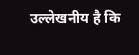उल्लेखनीय है कि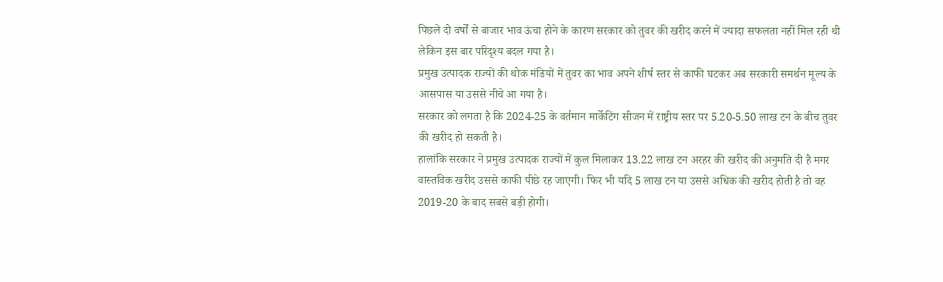पिछले दो वर्षों से बाजार भाव ऊंचा होने के कारण सरकार को तुवर की खरीद करने में ज्यादा सफलता नहीं मिल रही थी लेकिन इस बार परिदृश्य बदल गया है।
प्रमुख उत्पादक राज्यों की थोक मंडियों में तुवर का भाव अपने शीर्ष स्तर से काफी घटकर अब सरकारी समर्थन मूल्य के आसपास या उससे नीचे आ गया है।
सरकार को लगता है कि 2024-25 के वर्तमान मार्केटिंग सीजन में राष्ट्रीय स्तर पर 5.20-5.50 लाख टन के बीच तुवर की खरीद हो सकती है।
हालांकि सरकार ने प्रमुख उत्पादक राज्यों में कुल मिलाकर 13.22 लाख टन अरहर की खरीद की अनुमति दी है मगर वास्तविक खरीद उससे काफी पीछे रह जाएगी। फिर भी यदि 5 लाख टन या उससे अधिक की खरीद होती है तो वह 2019-20 के बाद सबसे बड़ी होगी।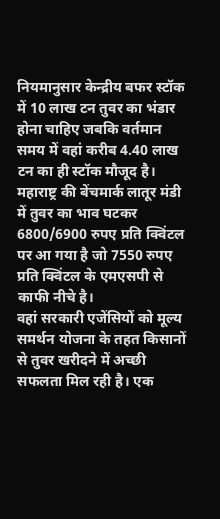नियमानुसार केन्द्रीय बफर स्टॉक में 10 लाख टन तुवर का भंडार होना चाहिए जबकि वर्तमान समय में वहां करीब 4.40 लाख टन का ही स्टॉक मौजूद है।
महाराष्ट्र की बेंचमार्क लातूर मंडी में तुवर का भाव घटकर 6800/6900 रुपए प्रति क्विंटल पर आ गया है जो 7550 रुपए प्रति क्विंटल के एमएसपी से काफी नीचे है।
वहां सरकारी एजेंसियों को मूल्य समर्थन योजना के तहत किसानों से तुवर खरीदने में अच्छी सफलता मिल रही है। एक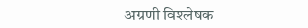अग्रणी विश्लेषक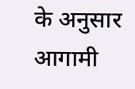के अनुसार आगामी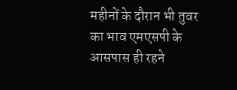महीनों के दौरान भी तुवर का भाव एमएसपी के आसपास ही रहने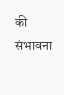की संभावना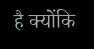है क्योंकि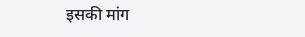इसकी मांग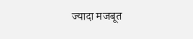ज्यादा मजबूत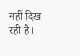नहीं दिख रही है।